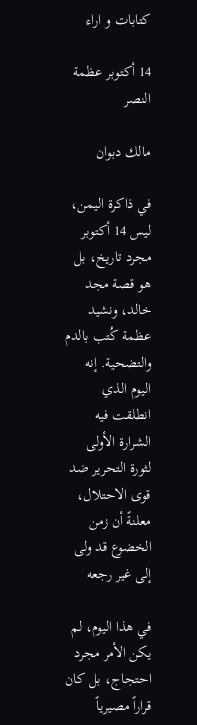كتابات و اراء

14 أكتوبر عظمة النصر

مالك دبوان

في ذاكرة اليمن، ليس 14 أكتوبر مجرد تاريخ، بل هو قصة مجد خالد، ونشيد عظمة كُتب بالدم والتضحية. إنه اليوم الذي انطلقت فيه الشرارة الأولى لثورة التحرير ضد قوى الاحتلال، معلنةً أن زمن الخضوع قد ولى إلى غير رجعه

في هذا اليوم، لم يكن الأمر مجرد احتجاج، بل كان قراراً مصيرياً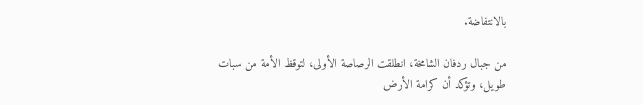بالانتفاضة.

من جبال ردفان الشامخة، انطلقت الرصاصة الأولى، لتوقظ الأمة من سبات طويل، وتؤكد أن كرامة الأرض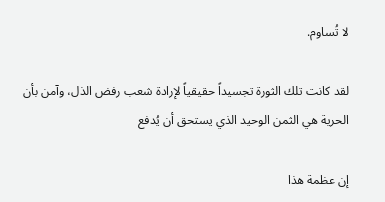لا تُساوم.

لقد كانت تلك الثورة تجسيداً حقيقياً لإرادة شعب رفض الذل، وآمن بأن الحرية هي الثمن الوحيد الذي يستحق أن يُدفع

إن عظمة هذا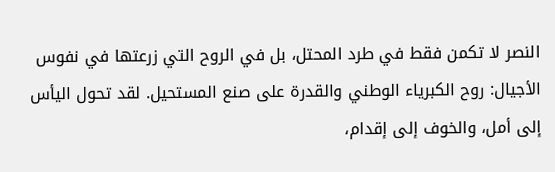النصر لا تكمن فقط في طرد المحتل، بل في الروح التي زرعتها في نفوس الأجيال: روح الكبرياء الوطني والقدرة على صنع المستحيل. لقد تحول اليأس إلى أمل، والخوف إلى إقدام،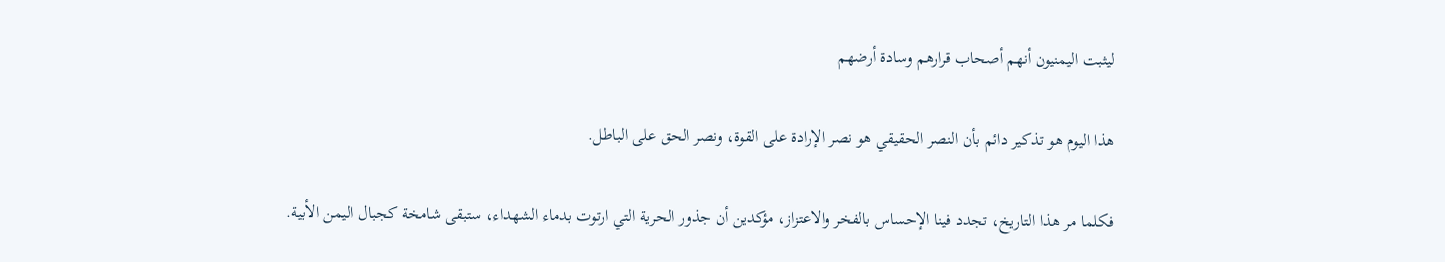ليثبت اليمنيون أنهم أصحاب قرارهم وسادة أرضهم

هذا اليوم هو تذكير دائم بأن النصر الحقيقي هو نصر الإرادة على القوة، ونصر الحق على الباطل.

فكلما مر هذا التاريخ، تجدد فينا الإحساس بالفخر والاعتزاز، مؤكدين أن جذور الحرية التي ارتوت بدماء الشهداء، ستبقى شامخة كجبال اليمن الأبية.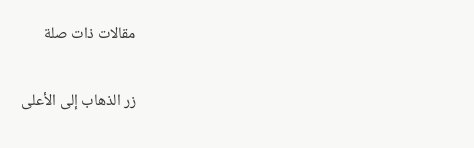مقالات ذات صلة

زر الذهاب إلى الأعلى